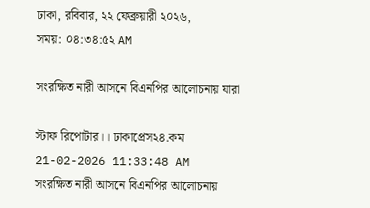ঢাকা, রবিবার, ২২ ফেব্রুয়ারী ২০২৬,
সময়: ০৪:৩৪:৫২ AM

সংরক্ষিত নারী আসনে বিএনপির আলোচনায় যারা

স্টাফ রিপোটার।। ঢাকাপ্রেস২৪.কম
21-02-2026 11:33:48 AM
সংরক্ষিত নারী আসনে বিএনপির আলোচনায়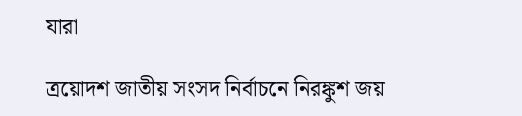যারা

ত্রয়োদশ জাতীয় সংসদ নির্বাচনে নিরঙ্কুশ জয়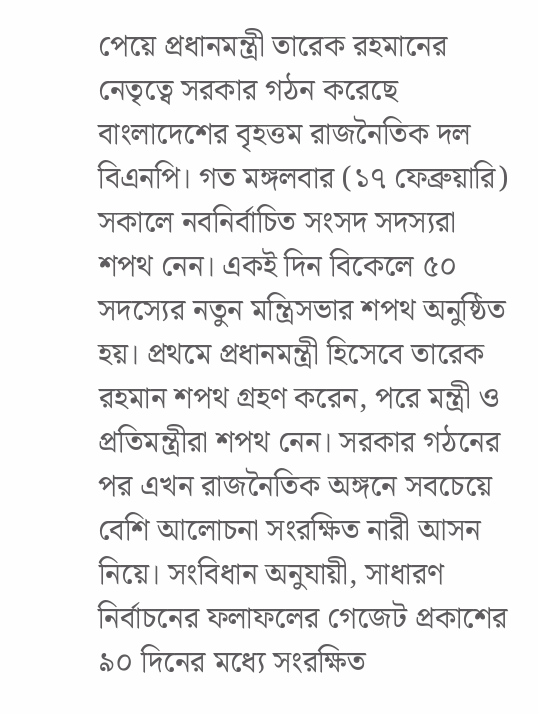পেয়ে প্রধানমন্ত্রী তারেক রহমানের নেতৃত্বে সরকার গঠন করেছে বাংলাদেশের বৃহত্তম রাজনৈতিক দল বিএনপি। গত মঙ্গলবার (১৭ ফেব্রুয়ারি) সকালে নবনির্বাচিত সংসদ সদস্যরা শপথ নেন। একই দিন বিকেলে ৫০ সদস্যের নতুন মন্ত্রিসভার শপথ অনুষ্ঠিত হয়। প্রথমে প্রধানমন্ত্রী হিসেবে তারেক রহমান শপথ গ্রহণ করেন, পরে মন্ত্রী ও প্রতিমন্ত্রীরা শপথ নেন। সরকার গঠনের পর এখন রাজনৈতিক অঙ্গনে সবচেয়ে বেশি আলোচনা সংরক্ষিত নারী আসন নিয়ে। সংবিধান অনুযায়ী, সাধারণ নির্বাচনের ফলাফলের গেজেট প্রকাশের ৯০ দিনের মধ্যে সংরক্ষিত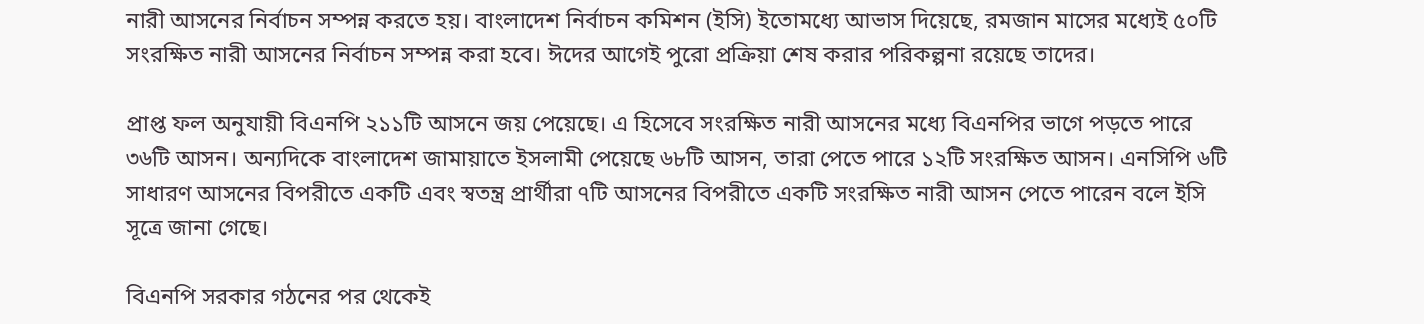নারী আসনের নির্বাচন সম্পন্ন করতে হয়। বাংলাদেশ নির্বাচন কমিশন (ইসি) ইতোমধ্যে আভাস দিয়েছে, রমজান মাসের মধ্যেই ৫০টি সংরক্ষিত নারী আসনের নির্বাচন সম্পন্ন করা হবে। ঈদের আগেই পুরো প্রক্রিয়া শেষ করার পরিকল্পনা রয়েছে তাদের।

প্রাপ্ত ফল অনুযায়ী বিএনপি ২১১টি আসনে জয় পেয়েছে। এ হিসেবে সংরক্ষিত নারী আসনের মধ্যে বিএনপির ভাগে পড়তে পারে ৩৬টি আসন। অন্যদিকে বাংলাদেশ জামায়াতে ইসলামী পেয়েছে ৬৮টি আসন, তারা পেতে পারে ১২টি সংরক্ষিত আসন। এনসিপি ৬টি সাধারণ আসনের বিপরীতে একটি এবং স্বতন্ত্র প্রার্থীরা ৭টি আসনের বিপরীতে একটি সংরক্ষিত নারী আসন পেতে পারেন বলে ইসি সূত্রে জানা গেছে।

বিএনপি সরকার গঠনের পর থেকেই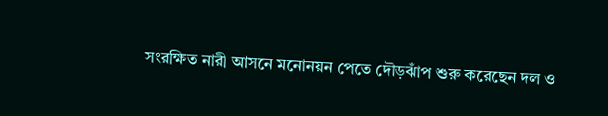সংরক্ষিত নারী আসনে মনোনয়ন পেতে দৌড়ঝাঁপ শুরু করেছেন দল ও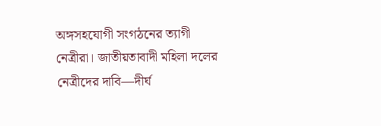অঙ্গসহযোগী সংগঠনের ত্যাগী নেত্রীরা। জাতীয়তাবাদী মহিলা দলের নেত্রীদের দাবি—দীর্ঘ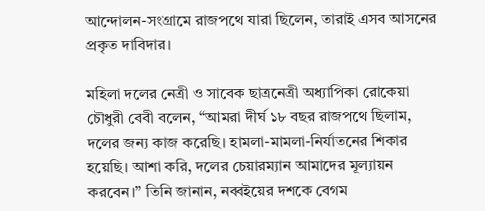আন্দোলন-সংগ্রামে রাজপথে যারা ছিলেন, তারাই এসব আসনের প্রকৃত দাবিদার।

মহিলা দলের নেত্রী ও সাবেক ছাত্রনেত্রী অধ্যাপিকা রোকেয়া চৌধুরী বেবী বলেন, “আমরা দীর্ঘ ১৮ বছর রাজপথে ছিলাম, দলের জন্য কাজ করেছি। হামলা-মামলা-নির্যাতনের শিকার হয়েছি। আশা করি, দলের চেয়ারম্যান আমাদের মূল্যায়ন করবেন।” তিনি জানান, নব্বইয়ের দশকে বেগম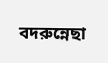বদরুন্নেছা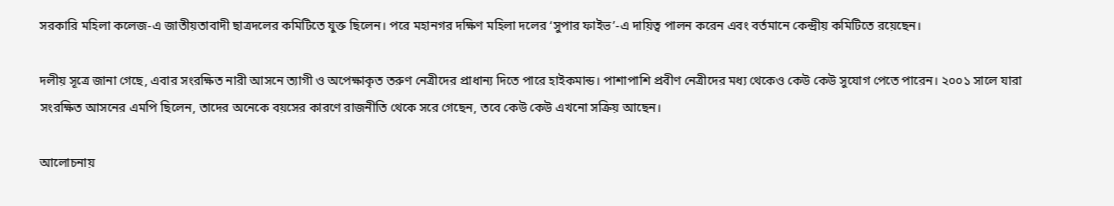সরকারি মহিলা কলেজ-এ জাতীয়তাবাদী ছাত্রদলের কমিটিতে যুক্ত ছিলেন। পরে মহানগর দক্ষিণ মহিলা দলের ‘সুপার ফাইভ’-এ দায়িত্ব পালন করেন এবং বর্তমানে কেন্দ্রীয় কমিটিতে রয়েছেন।

দলীয় সূত্রে জানা গেছে, এবার সংরক্ষিত নারী আসনে ত্যাগী ও অপেক্ষাকৃত তরুণ নেত্রীদের প্রাধান্য দিতে পারে হাইকমান্ড। পাশাপাশি প্রবীণ নেত্রীদের মধ্য থেকেও কেউ কেউ সুযোগ পেতে পারেন। ২০০১ সালে যারা সংরক্ষিত আসনের এমপি ছিলেন, তাদের অনেকে বয়সের কারণে রাজনীতি থেকে সরে গেছেন, তবে কেউ কেউ এখনো সক্রিয় আছেন।

আলোচনায়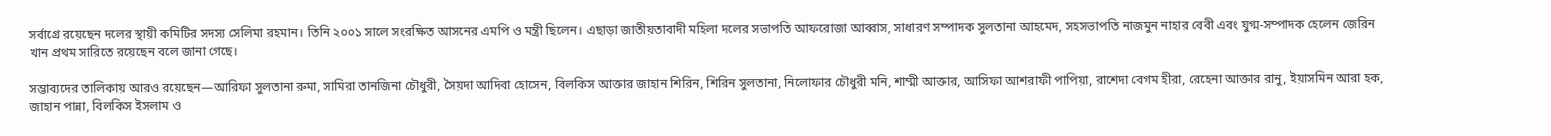সর্বাগ্রে রয়েছেন দলের স্থায়ী কমিটির সদস্য সেলিমা রহমান। তিনি ২০০১ সালে সংরক্ষিত আসনের এমপি ও মন্ত্রী ছিলেন। এছাড়া জাতীয়তাবাদী মহিলা দলের সভাপতি আফরোজা আব্বাস, সাধারণ সম্পাদক সুলতানা আহমেদ, সহসভাপতি নাজমুন নাহার বেবী এবং যুগ্ম-সম্পাদক হেলেন জেরিন খান প্রথম সারিতে রয়েছেন বলে জানা গেছে।

সম্ভাব্যদের তালিকায় আরও রয়েছেন—আরিফা সুলতানা রুমা, সামিরা তানজিনা চৌধুরী, সৈয়দা আদিবা হোসেন, বিলকিস আক্তার জাহান শিরিন, শিরিন সুলতানা, নিলোফার চৌধুরী মনি, শাম্মী আক্তার, আসিফা আশরাফী পাপিয়া, রাশেদা বেগম হীরা, রেহেনা আক্তার রানু, ইয়াসমিন আরা হক, জাহান পান্না, বিলকিস ইসলাম ও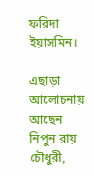ফরিদা ইয়াসমিন।

এছাড়া আলোচনায় আছেন নিপুন রায় চৌধুরী,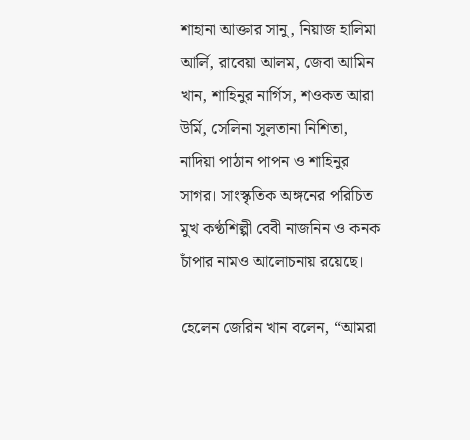শাহানা আক্তার সানু, নিয়াজ হালিমা আর্লি, রাবেয়া আলম, জেবা আমিন খান, শাহিনুর নার্গিস, শওকত আরা উর্মি, সেলিনা সুলতানা নিশিতা, নাদিয়া পাঠান পাপন ও শাহিনুর সাগর। সাংস্কৃতিক অঙ্গনের পরিচিত মুখ কণ্ঠশিল্পী বেবী নাজনিন ও কনক চাঁপার নামও আলোচনায় রয়েছে।

হেলেন জেরিন খান বলেন, “আমরা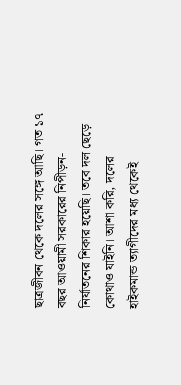ছাত্রজীবন থেকে দলের সঙ্গে আছি। গত ১৭ বছর আওয়ামী সরকারের নিপীড়ন-নির্যাতনের শিকার হয়েছি। তবে দল ছেড়ে কোথাও যাইনি। আশা করি, দলের হাইকমান্ড ত্যাগীদের মধ্য থেকেই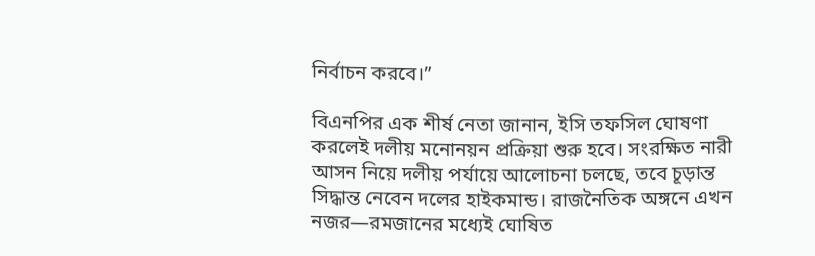নির্বাচন করবে।”

বিএনপির এক শীর্ষ নেতা জানান, ইসি তফসিল ঘোষণা করলেই দলীয় মনোনয়ন প্রক্রিয়া শুরু হবে। সংরক্ষিত নারী আসন নিয়ে দলীয় পর্যায়ে আলোচনা চলছে, তবে চূড়ান্ত সিদ্ধান্ত নেবেন দলের হাইকমান্ড। রাজনৈতিক অঙ্গনে এখন নজর—রমজানের মধ্যেই ঘোষিত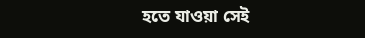হতে যাওয়া সেই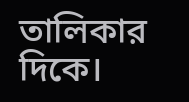তালিকার দিকে।